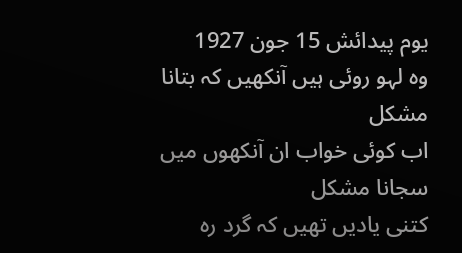یوم پیدائش 15 جون 1927
وہ لہو روئی ہیں آنکھیں کہ بتانا مشکل
اب کوئی خواب ان آنکھوں میں سجانا مشکل
کتنی یادیں تھیں کہ گرد رہ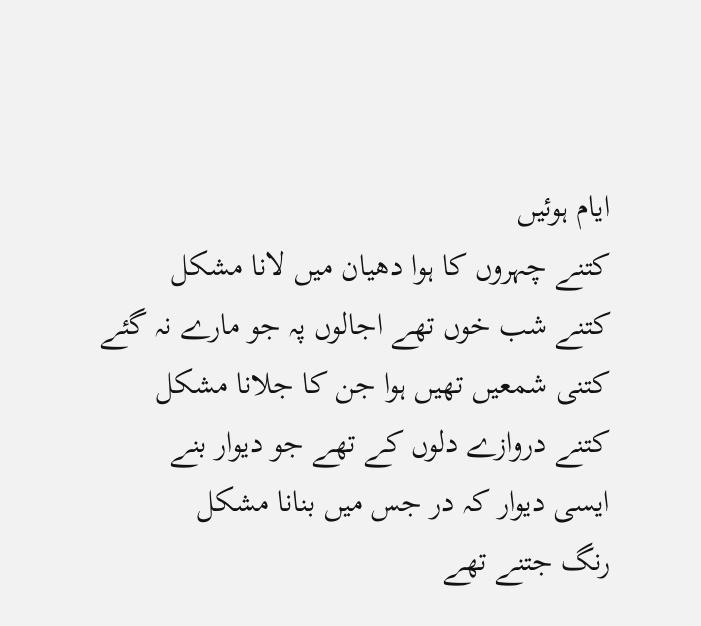ایام ہوئیں
کتنے چہروں کا ہوا دھیان میں لانا مشکل
کتنے شب خوں تھے اجالوں پہ جو مارے نہ گئے
کتنی شمعیں تھیں ہوا جن کا جلانا مشکل
کتنے دروازے دلوں کے تھے جو دیوار بنے
ایسی دیوار کہ در جس میں بنانا مشکل
رنگ جتنے تھے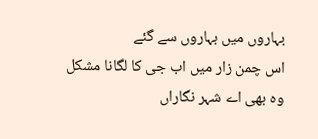بہاروں میں بہاروں سے گئے
اس چمن زار میں اب جی کا لگانا مشکل
وہ بھی اے شہر نگاراں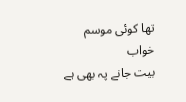تھا کوئی موسم خواب
بیت جانے پہ بھی ہے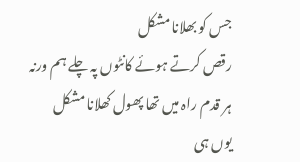جس کو بھلانا مشکل
رقص کرتے ہوئے کانٹوں پہ چلے ہم ورنہ
ہر قدم راہ میں تھا پھول کھلانا مشکل
یوں ہی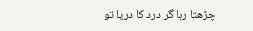چڑھتا رہا گر درد کا دریا تو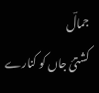جمالؔ
کشتیٔ جاں کو کنارے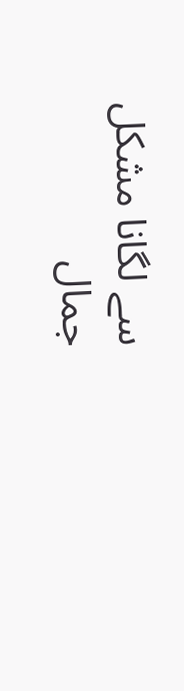سے لگانا مشکل
جمال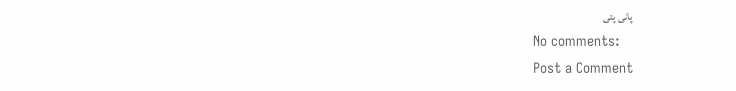پانی پتی
No comments:
Post a Comment